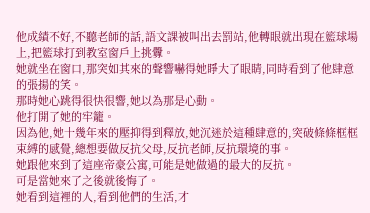他成績不好,不聽老師的話,語文課被叫出去罰站,他轉眼就出現在籃球場上,把籃球打到教室窗戶上挑釁。
她就坐在窗口,那突如其來的聲響嚇得她睜大了眼睛,同時看到了他肆意的張揚的笑。
那時她心跳得很快很響,她以為那是心動。
他打開了她的牢籠。
因為他,她十幾年來的壓抑得到釋放,她沉迷於這種肆意的,突破條條框框束縛的感覺,總想要做反抗父母,反抗老師,反抗環境的事。
她跟他來到了這座帝豪公寓,可能是她做過的最大的反抗。
可是當她來了之後就後悔了。
她看到這裡的人,看到他們的生活,才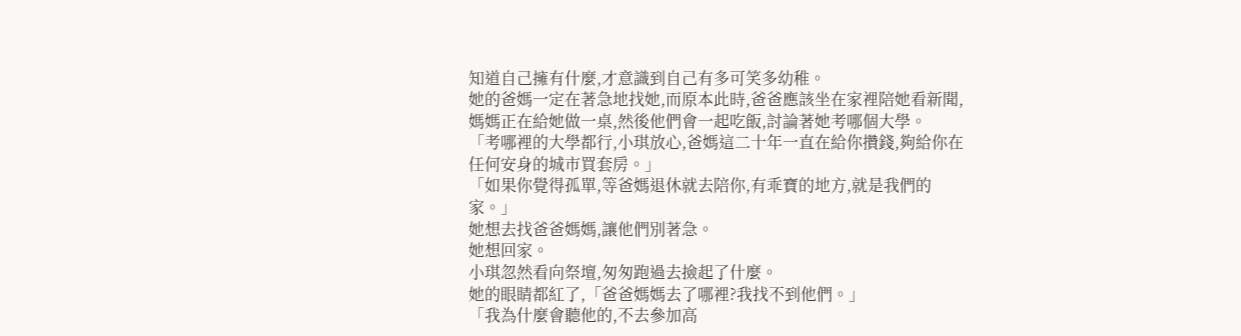知道自己擁有什麼,才意識到自己有多可笑多幼稚。
她的爸媽一定在著急地找她,而原本此時,爸爸應該坐在家裡陪她看新聞,媽媽正在給她做一桌,然後他們會一起吃飯,討論著她考哪個大學。
「考哪裡的大學都行,小琪放心,爸媽這二十年一直在給你攢錢,夠給你在任何安身的城市買套房。」
「如果你覺得孤單,等爸媽退休就去陪你,有乖寶的地方,就是我們的家。」
她想去找爸爸媽媽,讓他們別著急。
她想回家。
小琪忽然看向祭壇,匆匆跑過去撿起了什麼。
她的眼睛都紅了,「爸爸媽媽去了哪裡?我找不到他們。」
「我為什麼會聽他的,不去參加高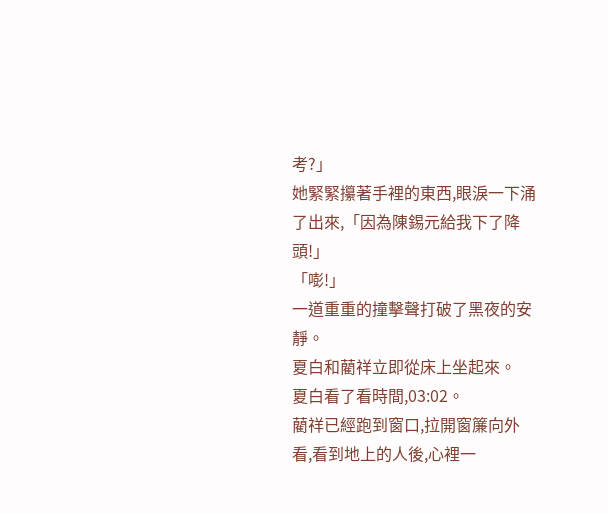考?」
她緊緊攥著手裡的東西,眼淚一下涌了出來,「因為陳錫元給我下了降頭!」
「嘭!」
一道重重的撞擊聲打破了黑夜的安靜。
夏白和藺祥立即從床上坐起來。
夏白看了看時間,03:02。
藺祥已經跑到窗口,拉開窗簾向外看,看到地上的人後,心裡一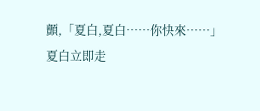顫,「夏白,夏白……你快來……」
夏白立即走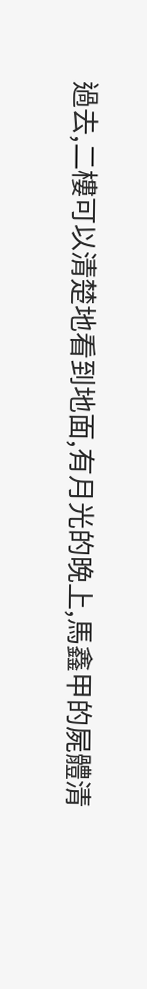過去,二樓可以清楚地看到地面,有月光的晚上,馬鑫甲的屍體清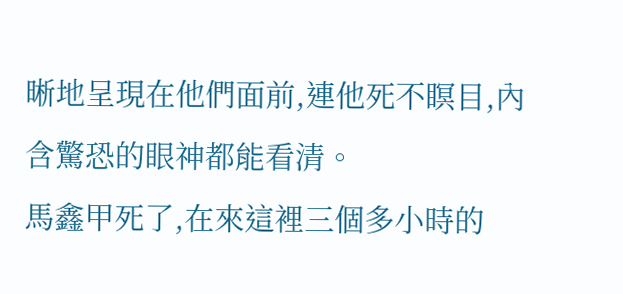晰地呈現在他們面前,連他死不瞑目,內含驚恐的眼神都能看清。
馬鑫甲死了,在來這裡三個多小時的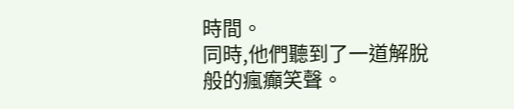時間。
同時,他們聽到了一道解脫般的瘋癲笑聲。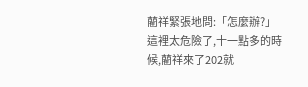藺祥緊張地問:「怎麼辦?」
這裡太危險了,十一點多的時候,藺祥來了202就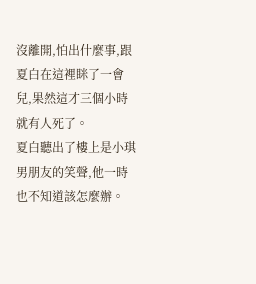沒離開,怕出什麼事,跟夏白在這裡眯了一會兒,果然這才三個小時就有人死了。
夏白聽出了樓上是小琪男朋友的笑聲,他一時也不知道該怎麼辦。